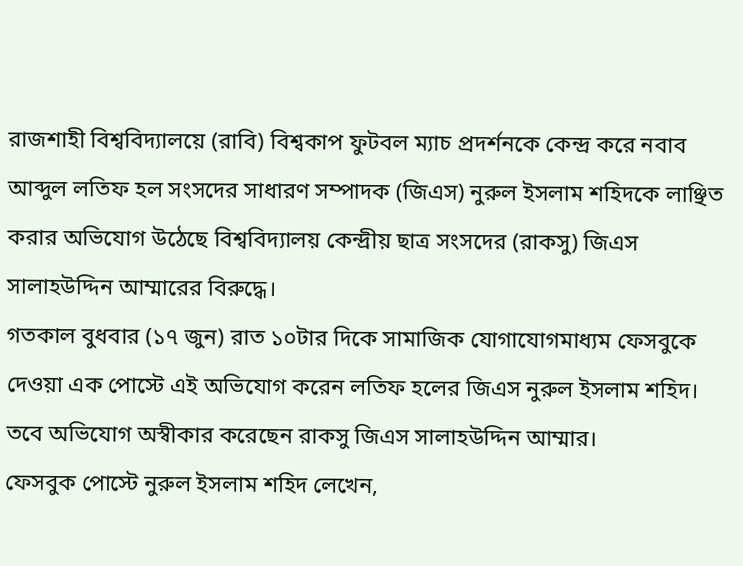রাজশাহী বিশ্ববিদ্যালয়ে (রাবি) বিশ্বকাপ ফুটবল ম্যাচ প্রদর্শনকে কেন্দ্র করে নবাব আব্দুল লতিফ হল সংসদের সাধারণ সম্পাদক (জিএস) নুরুল ইসলাম শহিদকে লাঞ্ছিত করার অভিযোগ উঠেছে বিশ্ববিদ্যালয় কেন্দ্রীয় ছাত্র সংসদের (রাকসু) জিএস সালাহউদ্দিন আম্মারের বিরুদ্ধে।
গতকাল বুধবার (১৭ জুন) রাত ১০টার দিকে সামাজিক যোগাযোগমাধ্যম ফেসবুকে দেওয়া এক পোস্টে এই অভিযোগ করেন লতিফ হলের জিএস নুরুল ইসলাম শহিদ। তবে অভিযোগ অস্বীকার করেছেন রাকসু জিএস সালাহউদ্দিন আম্মার।
ফেসবুক পোস্টে নুরুল ইসলাম শহিদ লেখেন,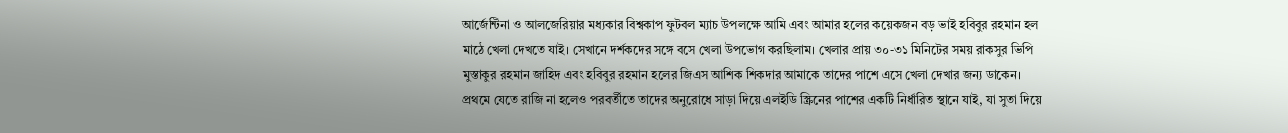আর্জেন্টিনা ও আলজেরিয়ার মধ্যকার বিশ্বকাপ ফুটবল ম্যাচ উপলক্ষে আমি এবং আমার হলের কয়েকজন বড় ভাই হবিবুর রহমান হল মাঠে খেলা দেখতে যাই। সেখানে দর্শকদের সঙ্গে বসে খেলা উপভোগ করছিলাম। খেলার প্রায় ৩০-৩১ মিনিটের সময় রাকসুর ভিপি মুস্তাকুর রহমান জাহিদ এবং হবিবুর রহমান হলের জিএস আশিক শিকদার আমাকে তাদের পাশে এসে খেলা দেখার জন্য ডাকেন। প্রথমে যেতে রাজি না হলেও পরবর্তীতে তাদের অনুরোধে সাড়া দিয়ে এলইডি স্ক্রিনের পাশের একটি নির্ধারিত স্থানে যাই, যা সুতা দিয়ে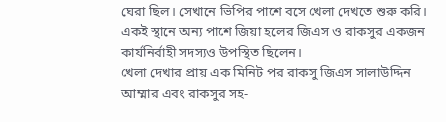ঘেরা ছিল। সেখানে ভিপির পাশে বসে খেলা দেখতে শুরু করি। একই স্থানে অন্য পাশে জিয়া হলের জিএস ও রাকসুর একজন কার্যনির্বাহী সদস্যও উপস্থিত ছিলেন।
খেলা দেখার প্রায় এক মিনিট পর রাকসু জিএস সালাউদ্দিন আম্মার এবং রাকসুর সহ-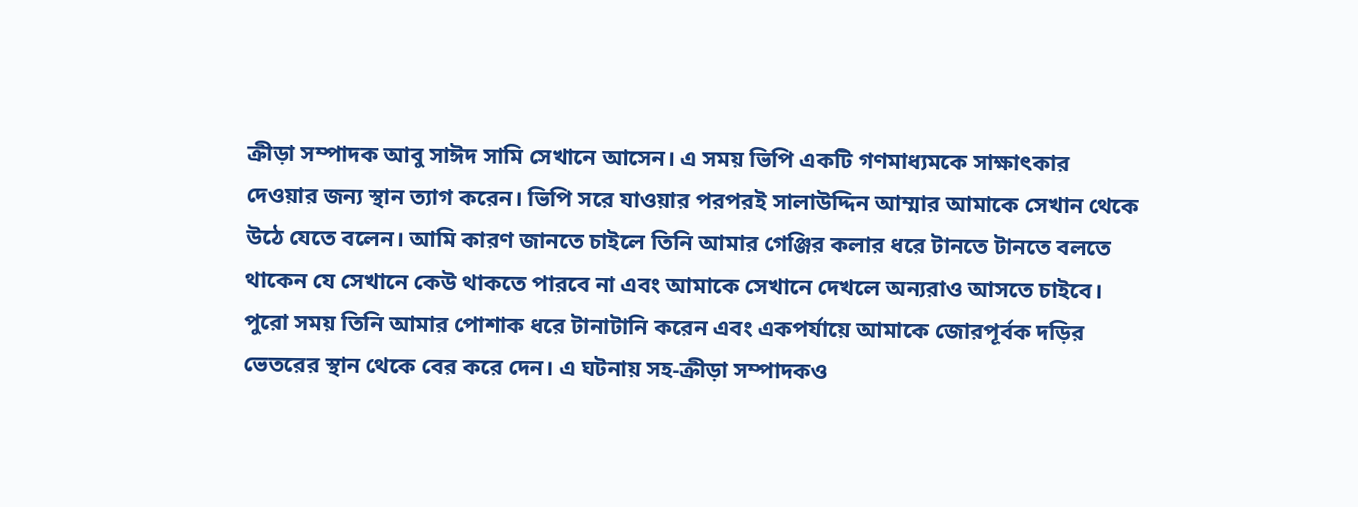ক্রীড়া সম্পাদক আবু সাঈদ সামি সেখানে আসেন। এ সময় ভিপি একটি গণমাধ্যমকে সাক্ষাৎকার দেওয়ার জন্য স্থান ত্যাগ করেন। ভিপি সরে যাওয়ার পরপরই সালাউদ্দিন আম্মার আমাকে সেখান থেকে উঠে যেতে বলেন। আমি কারণ জানতে চাইলে তিনি আমার গেঞ্জির কলার ধরে টানতে টানতে বলতে থাকেন যে সেখানে কেউ থাকতে পারবে না এবং আমাকে সেখানে দেখলে অন্যরাও আসতে চাইবে। পুরো সময় তিনি আমার পোশাক ধরে টানাটানি করেন এবং একপর্যায়ে আমাকে জোরপূর্বক দড়ির ভেতরের স্থান থেকে বের করে দেন। এ ঘটনায় সহ-ক্রীড়া সম্পাদকও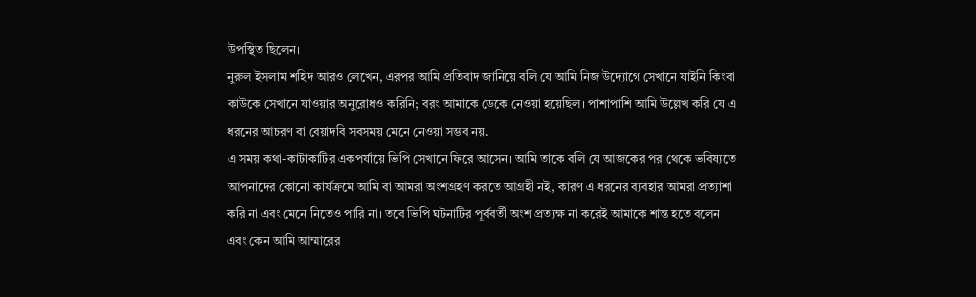উপস্থিত ছিলেন।
নুরুল ইসলাম শহিদ আরও লেখেন, এরপর আমি প্রতিবাদ জানিয়ে বলি যে আমি নিজ উদ্যোগে সেখানে যাইনি কিংবা কাউকে সেখানে যাওয়ার অনুরোধও করিনি; বরং আমাকে ডেকে নেওয়া হয়েছিল। পাশাপাশি আমি উল্লেখ করি যে এ ধরনের আচরণ বা বেয়াদবি সবসময় মেনে নেওয়া সম্ভব নয়.
এ সময় কথা-কাটাকাটির একপর্যায়ে ভিপি সেখানে ফিরে আসেন। আমি তাকে বলি যে আজকের পর থেকে ভবিষ্যতে আপনাদের কোনো কার্যক্রমে আমি বা আমরা অংশগ্রহণ করতে আগ্রহী নই, কারণ এ ধরনের ব্যবহার আমরা প্রত্যাশা করি না এবং মেনে নিতেও পারি না। তবে ভিপি ঘটনাটির পূর্ববর্তী অংশ প্রত্যক্ষ না করেই আমাকে শান্ত হতে বলেন এবং কেন আমি আম্মারের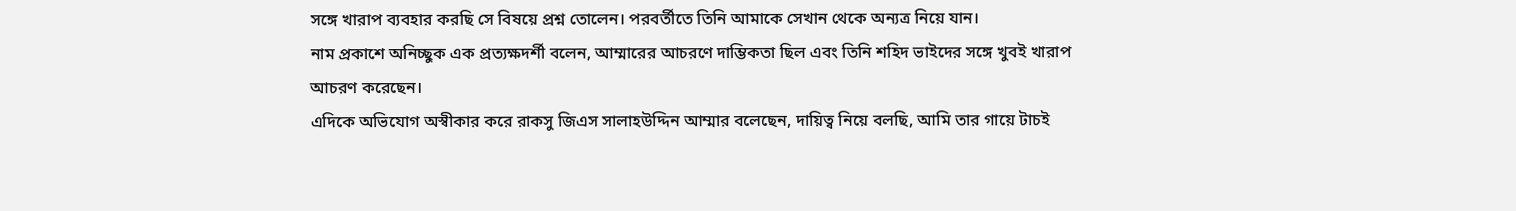সঙ্গে খারাপ ব্যবহার করছি সে বিষয়ে প্রশ্ন তোলেন। পরবর্তীতে তিনি আমাকে সেখান থেকে অন্যত্র নিয়ে যান।
নাম প্রকাশে অনিচ্ছুক এক প্রত্যক্ষদর্শী বলেন, আম্মারের আচরণে দাম্ভিকতা ছিল এবং তিনি শহিদ ভাইদের সঙ্গে খুবই খারাপ আচরণ করেছেন।
এদিকে অভিযোগ অস্বীকার করে রাকসু জিএস সালাহউদ্দিন আম্মার বলেছেন, দায়িত্ব নিয়ে বলছি, আমি তার গায়ে টাচই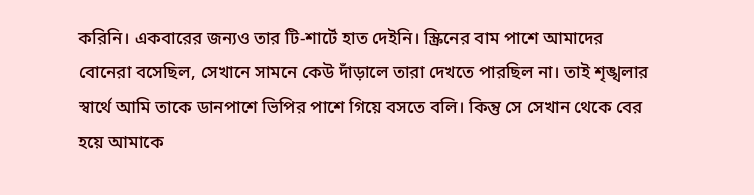করিনি। একবারের জন্যও তার টি-শার্টে হাত দেইনি। স্ক্রিনের বাম পাশে আমাদের বোনেরা বসেছিল, সেখানে সামনে কেউ দাঁড়ালে তারা দেখতে পারছিল না। তাই শৃঙ্খলার স্বার্থে আমি তাকে ডানপাশে ভিপির পাশে গিয়ে বসতে বলি। কিন্তু সে সেখান থেকে বের হয়ে আমাকে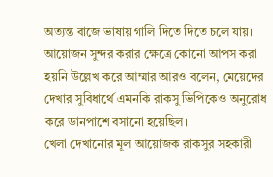অত্যন্ত বাজে ভাষায় গালি দিতে দিতে চলে যায়।
আয়োজন সুন্দর করার ক্ষেত্রে কোনো আপস করা হয়নি উল্লেখ করে আম্মার আরও বলেন, মেয়েদের দেখার সুবিধার্থে এমনকি রাকসু ভিপিকেও অনুরোধ করে ডানপাশে বসানো হয়েছিল।
খেলা দেখানোর মূল আয়োজক রাকসুর সহকারী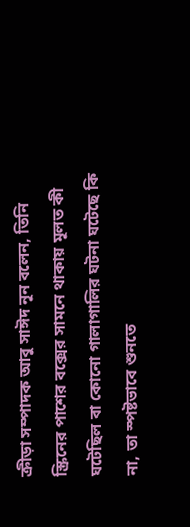ক্রীড়া সম্পাদক আবু সাঈদ নূন বলেন, তিনি স্ক্রিনের পাশের বক্সের সামনে থাকায় মূলত কী ঘটেছিল বা কোনো গালাগালির ঘটনা ঘটেছে কি না, তা স্পষ্টভাবে শুনতে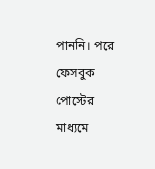পাননি। পরে ফেসবুক পোস্টের মাধ্যমে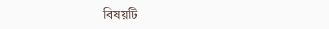বিষয়টি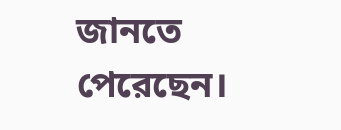জানতে পেরেছেন।